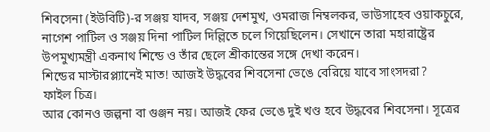শিবসেনা (ইউবিটি)-র সঞ্জয় যাদব, সঞ্জয় দেশমুখ, ওমরাজ নিম্বলকর, ভাউসাহেব ওয়াকচুরে, নাগেশ পাটিল ও সঞ্জয় দিনা পাটিল দিল্লিতে চলে গিয়েছিলেন। সেখানে তারা মহারাষ্ট্রের উপমুখ্যমন্ত্রী একনাথ শিন্ডে ও তাঁর ছেলে শ্রীকান্তের সঙ্গে দেখা করেন।
শিন্ডের মাস্টারপ্ল্যানেই মাত! আজই উদ্ধবের শিবসেনা ভেঙে বেরিয়ে যাবে সাংসদরা?
ফাইল চিত্র।
আর কোনও জল্পনা বা গুঞ্জন নয়। আজই ফের ভেঙে দুই খণ্ড হবে উদ্ধবের শিবসেনা। সূত্রের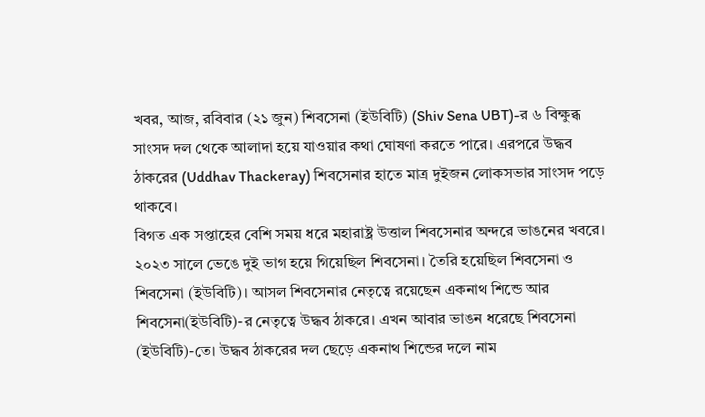খবর, আজ, রবিবার (২১ জুন) শিবসেনা (ইউবিটি) (Shiv Sena UBT)-র ৬ বিক্ষুব্ধ সাংসদ দল থেকে আলাদা হয়ে যাওয়ার কথা ঘোষণা করতে পারে। এরপরে উদ্ধব ঠাকরের (Uddhav Thackeray) শিবসেনার হাতে মাত্র দুইজন লোকসভার সাংসদ পড়ে থাকবে।
বিগত এক সপ্তাহের বেশি সময় ধরে মহারাষ্ট্র উত্তাল শিবসেনার অন্দরে ভাঙনের খবরে। ২০২৩ সালে ভেঙে দুই ভাগ হয়ে গিয়েছিল শিবসেনা। তৈরি হয়েছিল শিবসেনা ও শিবসেনা (ইউবিটি)। আসল শিবসেনার নেতৃত্বে রয়েছেন একনাথ শিন্ডে আর শিবসেনা(ইউবিটি)-র নেতৃত্বে উদ্ধব ঠাকরে। এখন আবার ভাঙন ধরেছে শিবসেনা (ইউবিটি)-তে। উদ্ধব ঠাকরের দল ছেড়ে একনাথ শিন্ডের দলে নাম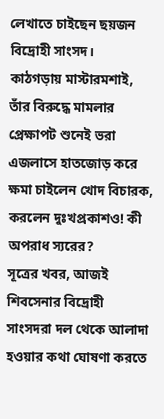লেখাতে চাইছেন ছয়জন বিদ্রোহী সাংসদ।
কাঠগড়ায় মাস্টারমশাই, তাঁর বিরুদ্ধে মামলার প্রেক্ষাপট শুনেই ভরা এজলাসে হাতজোড় করে ক্ষমা চাইলেন খোদ বিচারক, করলেন দুঃখপ্রকাশও! কী অপরাধ স্যরের?
সূত্রের খবর, আজই শিবসেনার বিদ্রোহী সাংসদরা দল থেকে আলাদা হওয়ার কথা ঘোষণা করতে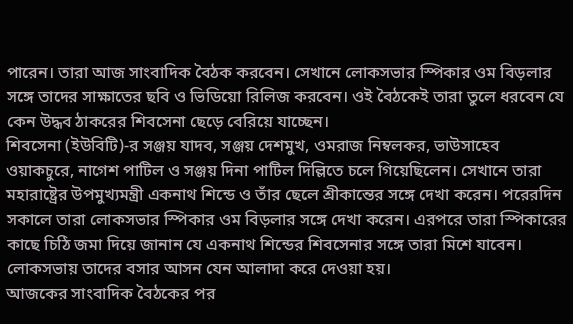পারেন। তারা আজ সাংবাদিক বৈঠক করবেন। সেখানে লোকসভার স্পিকার ওম বিড়লার সঙ্গে তাদের সাক্ষাতের ছবি ও ভিডিয়ো রিলিজ করবেন। ওই বৈঠকেই তারা তুলে ধরবেন যে কেন উদ্ধব ঠাকরের শিবসেনা ছেড়ে বেরিয়ে যাচ্ছেন।
শিবসেনা (ইউবিটি)-র সঞ্জয় যাদব, সঞ্জয় দেশমুখ, ওমরাজ নিম্বলকর, ভাউসাহেব ওয়াকচুরে, নাগেশ পাটিল ও সঞ্জয় দিনা পাটিল দিল্লিতে চলে গিয়েছিলেন। সেখানে তারা মহারাষ্ট্রের উপমুখ্যমন্ত্রী একনাথ শিন্ডে ও তাঁর ছেলে শ্রীকান্তের সঙ্গে দেখা করেন। পরেরদিন সকালে তারা লোকসভার স্পিকার ওম বিড়লার সঙ্গে দেখা করেন। এরপরে তারা স্পিকারের কাছে চিঠি জমা দিয়ে জানান যে একনাথ শিন্ডের শিবসেনার সঙ্গে তারা মিশে যাবেন। লোকসভায় তাদের বসার আসন যেন আলাদা করে দেওয়া হয়।
আজকের সাংবাদিক বৈঠকের পর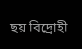ছয় বিদ্রোহী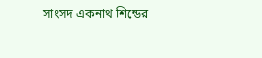সাংসদ একনাথ শিন্ডের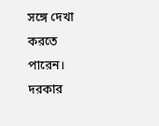সঙ্গে দেখা করতে পারেন। দরকার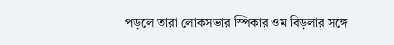পড়লে তারা লোকসভার স্পিকার ওম বিড়লার সঙ্গে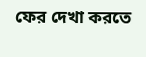ফের দেখা করতে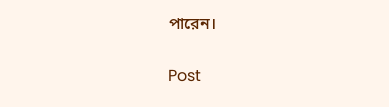পারেন।


Post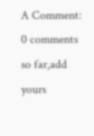A Comment:
0 comments so far,add yours